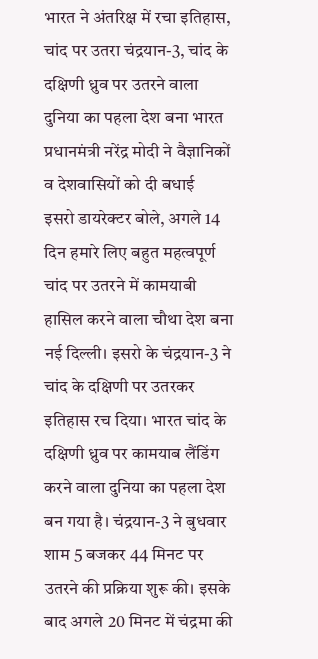भारत ने अंतरिक्ष में रचा इतिहास, चांद पर उतरा चंद्रयान-3, चांद के दक्षिणी ध्रुव पर उतरने वाला दुनिया का पहला देश बना भारत
प्रधानमंत्री नरेंद्र मोदी ने वैज्ञानिकों व देशवासियों को दी बधाई
इसरो डायरेक्टर बोले, अगले 14 दिन हमारे लिए बहुत महत्वपूर्ण
चांद पर उतरने में कामयाबी हासिल करने वाला चौथा देश बना
नई दिल्ली। इसरो के चंद्रयान-3 ने चांद के दक्षिणी पर उतरकर इतिहास रच दिया। भारत चांद के दक्षिणी ध्रुव पर कामयाब लैंडिंग करने वाला दुनिया का पहला देश बन गया है। चंद्रयान-3 ने बुधवार शाम 5 बजकर 44 मिनट पर उतरने की प्रक्रिया शुरू की। इसके बाद अगले 20 मिनट में चंद्रमा की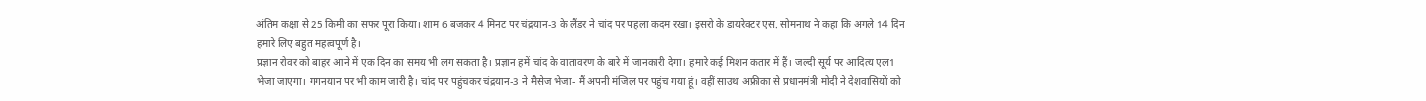अंतिम कक्षा से 25 किमी का सफर पूरा किया। शाम 6 बजकर 4 मिनट पर चंद्रयान-3 के लैंडर ने चांद पर पहला कदम रखा। इसरो के डायरेक्टर एस. सोमनाथ ने कहा कि अगले 14 दिन हमारे लिए बहुत महत्वपूर्ण है।
प्रज्ञान रोवर को बाहर आने में एक दिन का समय भी लग सकता है। प्रज्ञान हमें चांद के वातावरण के बारे में जानकारी देगा। हमारे कई मिशन कतार में हैं। जल्दी सूर्य पर आदित्य एल1 भेजा जाएगा। गगनयान पर भी काम जारी है। चांद पर पहुंचकर चंद्रयान-3 ने मैसेज भेजा- मैं अपनी मंजिल पर पहुंच गया हूं। वहीं साउथ अफ्रीका से प्रधानमंत्री मोदी ने देशवासियों को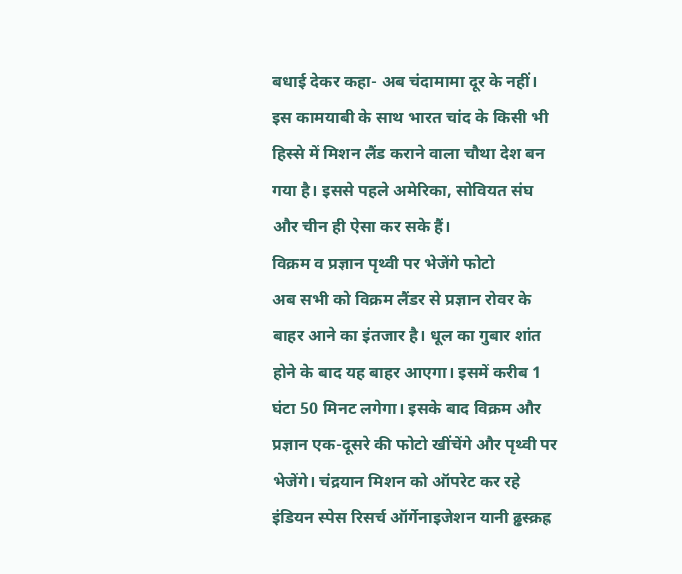बधाई देकर कहा- अब चंदामामा दूर के नहीं। इस कामयाबी के साथ भारत चांद के किसी भी हिस्से में मिशन लैंड कराने वाला चौथा देश बन गया है। इससे पहले अमेरिका, सोवियत संघ और चीन ही ऐसा कर सके हैं।
विक्रम व प्रज्ञान पृथ्वी पर भेजेंगे फोटो
अब सभी को विक्रम लैंडर से प्रज्ञान रोवर के बाहर आने का इंतजार है। धूल का गुबार शांत होने के बाद यह बाहर आएगा। इसमें करीब 1 घंटा 50 मिनट लगेगा। इसके बाद विक्रम और प्रज्ञान एक-दूसरे की फोटो खींचेंगे और पृथ्वी पर भेजेंगे। चंद्रयान मिशन को ऑपरेट कर रहे इंडियन स्पेस रिसर्च ऑर्गेनाइजेशन यानी ढ्ढस्क्रह्र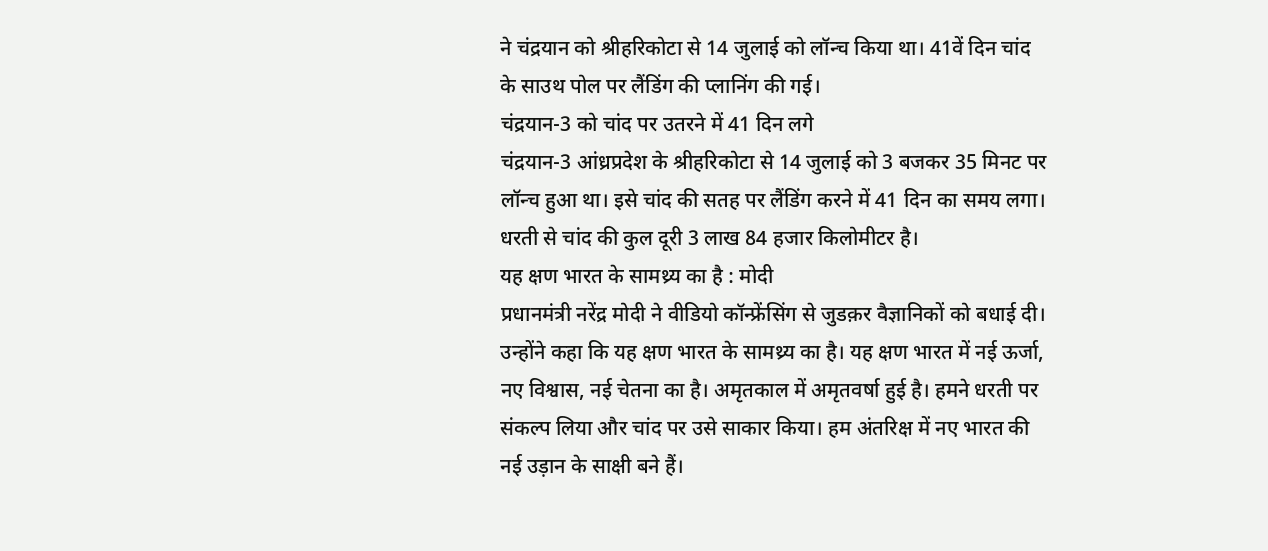ने चंद्रयान को श्रीहरिकोटा से 14 जुलाई को लॉन्च किया था। 41वें दिन चांद के साउथ पोल पर लैंडिंग की प्लानिंग की गई।
चंद्रयान-3 को चांद पर उतरने में 41 दिन लगे
चंद्रयान-3 आंध्रप्रदेश के श्रीहरिकोटा से 14 जुलाई को 3 बजकर 35 मिनट पर लॉन्च हुआ था। इसे चांद की सतह पर लैंडिंग करने में 41 दिन का समय लगा। धरती से चांद की कुल दूरी 3 लाख 84 हजार किलोमीटर है।
यह क्षण भारत के सामथ्र्य का है : मोदी
प्रधानमंत्री नरेंद्र मोदी ने वीडियो कॉन्फ्रेंसिंग से जुडक़र वैज्ञानिकों को बधाई दी। उन्होंने कहा कि यह क्षण भारत के सामथ्र्य का है। यह क्षण भारत में नई ऊर्जा, नए विश्वास, नई चेतना का है। अमृतकाल में अमृतवर्षा हुई है। हमने धरती पर संकल्प लिया और चांद पर उसे साकार किया। हम अंतरिक्ष में नए भारत की नई उड़ान के साक्षी बने हैं।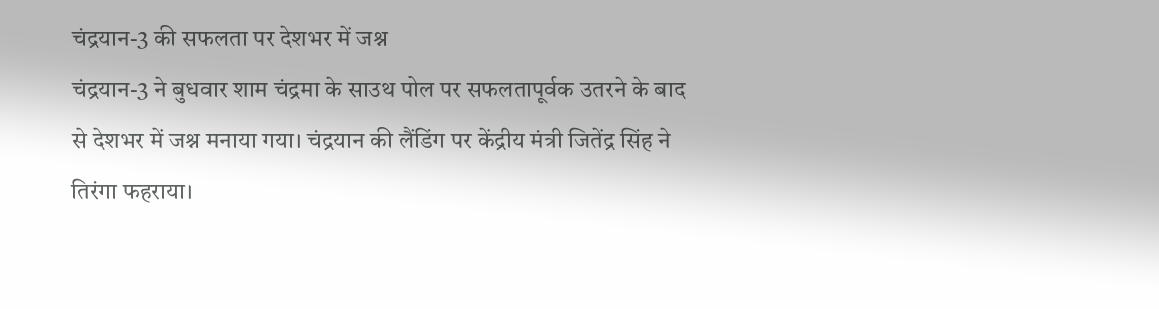चंद्रयान-3 की सफलता पर देशभर में जश्न
चंद्रयान-3 ने बुधवार शाम चंद्रमा के साउथ पोल पर सफलतापूर्वक उतरने के बाद से देशभर में जश्न मनाया गया। चंद्रयान की लैंडिंग पर केंद्रीय मंत्री जितेंद्र सिंह ने तिरंगा फहराया।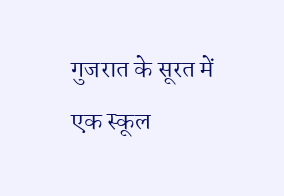गुजरात के सूरत में एक स्कूल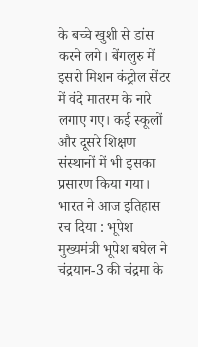के बच्चे खुशी से डांस करने लगे। बेंगलुरु में इसरो मिशन कंट्रोल सेंटर में वंदे मातरम के नारे लगाए गए। कई स्कूलों और दूसरे शिक्षण संस्थानों में भी इसका प्रसारण किया गया।
भारत ने आज इतिहास रच दिया : भूपेश
मुख्यमंत्री भूपेश बघेल ने चंद्रयान-3 की चंद्रमा के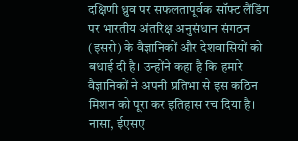दक्षिणी ध्रुव पर सफलतापूर्वक सॉफ्ट लैंडिंग पर भारतीय अंतरिक्ष अनुसंधान संगठन (इसरो) के वैज्ञानिकों और देशवासियों को बधाई दी है। उन्होंने कहा है कि हमारे वैज्ञानिकों ने अपनी प्रतिभा से इस कठिन मिशन को पूरा कर इतिहास रच दिया है।
नासा, ईएसए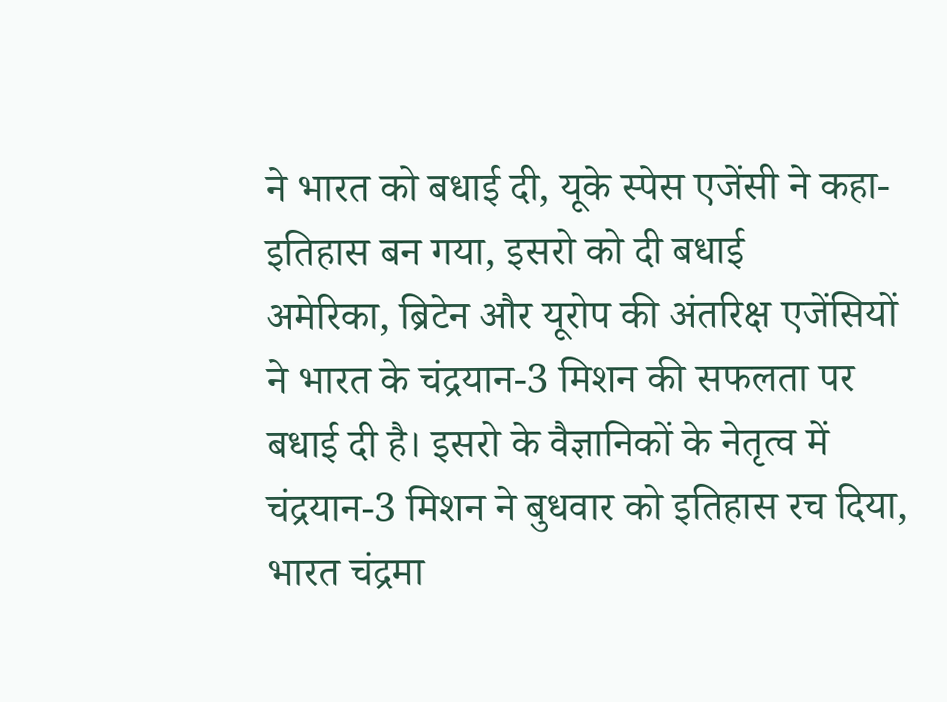ने भारत को बधाई दी, यूके स्पेस एजेंसी ने कहा- इतिहास बन गया, इसरो को दी बधाई
अमेरिका, ब्रिटेन और यूरोप की अंतरिक्ष एजेंसियों ने भारत के चंद्रयान-3 मिशन की सफलता पर बधाई दी है। इसरो के वैज्ञानिकों के नेतृत्व में चंद्रयान-3 मिशन ने बुधवार को इतिहास रच दिया, भारत चंद्रमा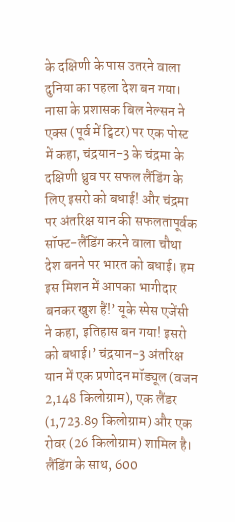के दक्षिणी के पास उतरने वाला दुनिया का पहला देश बन गया। नासा के प्रशासक बिल नेल्सन ने एक्स (पूर्व में ट्विटर) पर एक पोस्ट में कहा, चंद्रयान-3 के चंद्रमा के दक्षिणी ध्रुव पर सफल लैंडिंग के लिए इसरो को बधाई! और चंद्रमा पर अंतरिक्ष यान की सफलतापूर्वक सॉफ्ट-लैंडिंग करने वाला चौथा देश बनने पर भारत को बधाई। हम इस मिशन में आपका भागीदार बनकर खुश हैं!’ यूके स्पेस एजेंसी ने कहा, इतिहास बन गया! इसरो को बधाई।’ चंद्रयान-3 अंतरिक्ष यान में एक प्रणोदन मॉड्यूल (वजन 2,148 किलोग्राम), एक लैंडर (1,723.89 किलोग्राम) और एक रोवर (26 किलोग्राम) शामिल है। लैंडिंग के साथ, 600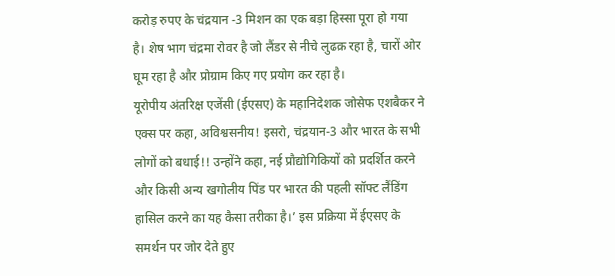करोड़ रुपए के चंद्रयान -3 मिशन का एक बड़ा हिस्सा पूरा हो गया है। शेष भाग चंद्रमा रोवर है जो लैंडर से नीचे लुढक़ रहा है, चारों ओर घूम रहा है और प्रोग्राम किए गए प्रयोग कर रहा है।
यूरोपीय अंतरिक्ष एजेंसी (ईएसए) के महानिदेशक जोसेफ एशबैकर ने एक्स पर कहा, अविश्वसनीय! इसरो, चंद्रयान-3 और भारत के सभी लोगों को बधाई!! उन्होंने कहा, नई प्रौद्योगिकियों को प्रदर्शित करने और किसी अन्य खगोलीय पिंड पर भारत की पहली सॉफ्ट लैंडिंग हासिल करने का यह कैसा तरीका है।’ इस प्रक्रिया में ईएसए के समर्थन पर जोर देते हुए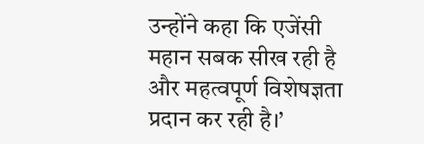उन्होंने कहा कि एजेंसी महान सबक सीख रही है और महत्वपूर्ण विशेषज्ञता प्रदान कर रही है।’